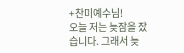+찬미예수님!
오늘 저는 늦잠을 잤습니다. 그래서 늦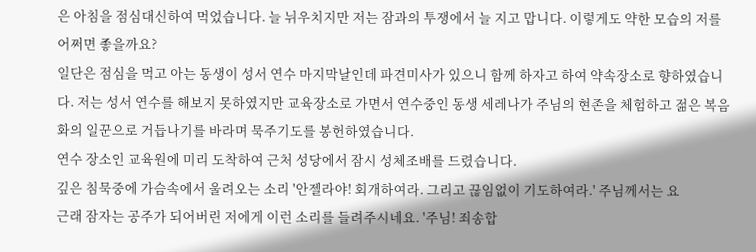은 아침을 점심대신하여 먹었습니다. 늘 뉘우치지만 저는 잠과의 투쟁에서 늘 지고 맙니다. 이렇게도 약한 모습의 저를 어쩌면 좋을까요?
일단은 점심을 먹고 아는 동생이 성서 연수 마지막날인데 파견미사가 있으니 함께 하자고 하여 약속장소로 향하였습니다. 저는 성서 연수를 해보지 못하였지만 교육장소로 가면서 연수중인 동생 세레나가 주님의 현존을 체험하고 젊은 복음화의 일꾼으로 거듭나기를 바라며 묵주기도를 봉헌하였습니다.
연수 장소인 교육원에 미리 도착하여 근처 성당에서 잠시 성체조배를 드렸습니다.
깊은 침묵중에 가슴속에서 울려오는 소리 '안젤라야! 회개하여라. 그리고 끊임없이 기도하여라.' 주님께서는 요
근래 잠자는 공주가 되어버린 저에게 이런 소리를 들려주시네요. '주님! 죄송합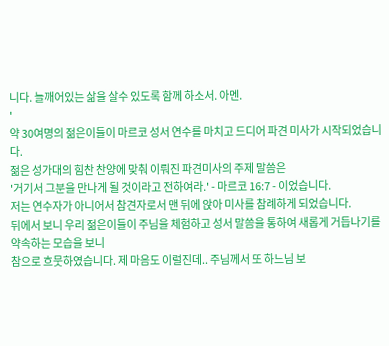니다. 늘깨어있는 삶을 살수 있도록 함께 하소서. 아멘.
'
약 30여명의 젊은이들이 마르코 성서 연수를 마치고 드디어 파견 미사가 시작되었습니다.
젊은 성가대의 힘찬 찬양에 맞춰 이뤄진 파견미사의 주제 말씀은
'거기서 그분을 만나게 될 것이라고 전하여라.' - 마르코 16:7 - 이었습니다.
저는 연수자가 아니어서 참견자로서 맨 뒤에 앉아 미사를 참례하게 되었습니다.
뒤에서 보니 우리 젊은이들이 주님을 체험하고 성서 말씀을 통하여 새롭게 거듭나기를 약속하는 모습을 보니
참으로 흐뭇하였습니다. 제 마음도 이럴진데.. 주님께서 또 하느님 보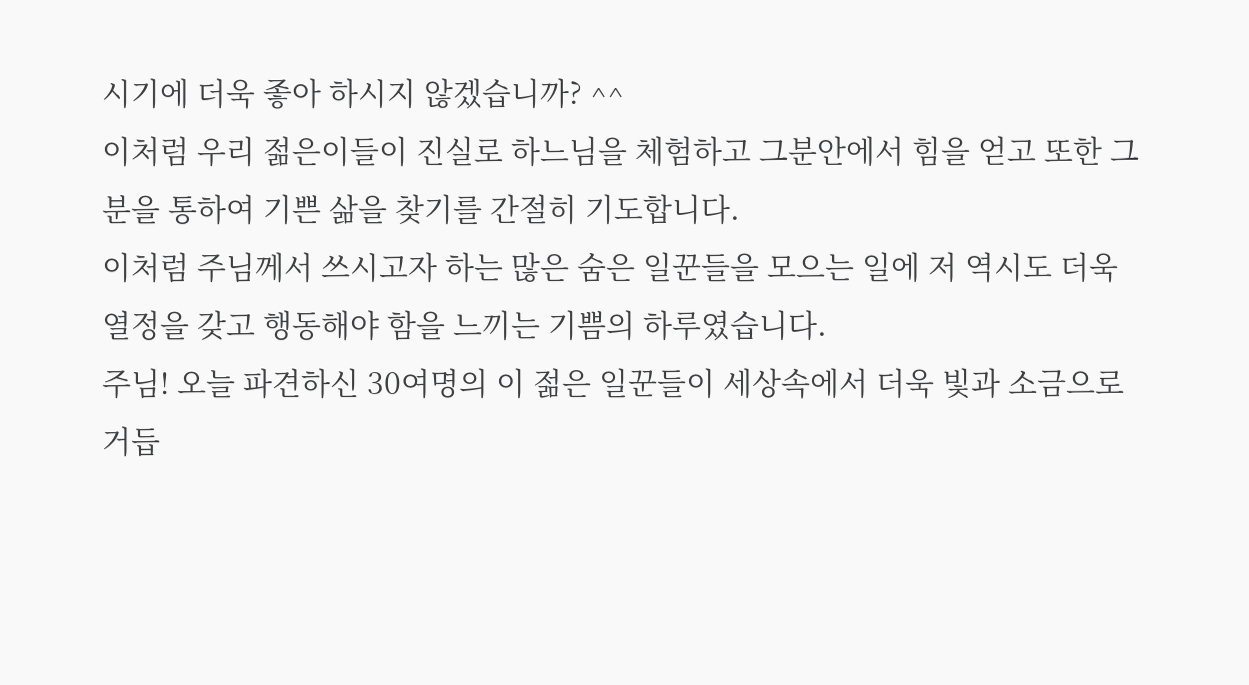시기에 더욱 좋아 하시지 않겠습니까? ^^
이처럼 우리 젊은이들이 진실로 하느님을 체험하고 그분안에서 힘을 얻고 또한 그분을 통하여 기쁜 삶을 찾기를 간절히 기도합니다.
이처럼 주님께서 쓰시고자 하는 많은 숨은 일꾼들을 모으는 일에 저 역시도 더욱 열정을 갖고 행동해야 함을 느끼는 기쁨의 하루였습니다.
주님! 오늘 파견하신 30여명의 이 젊은 일꾼들이 세상속에서 더욱 빛과 소금으로 거듭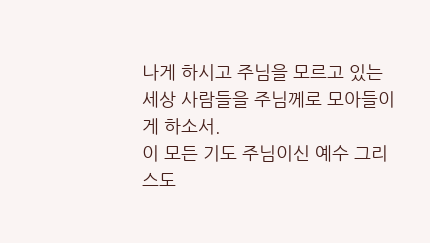나게 하시고 주님을 모르고 있는 세상 사람들을 주님께로 모아들이게 하소서.
이 모든 기도 주님이신 예수 그리스도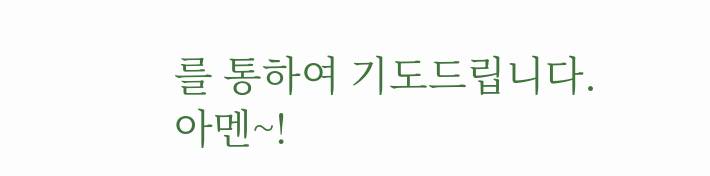를 통하여 기도드립니다.
아멘~!